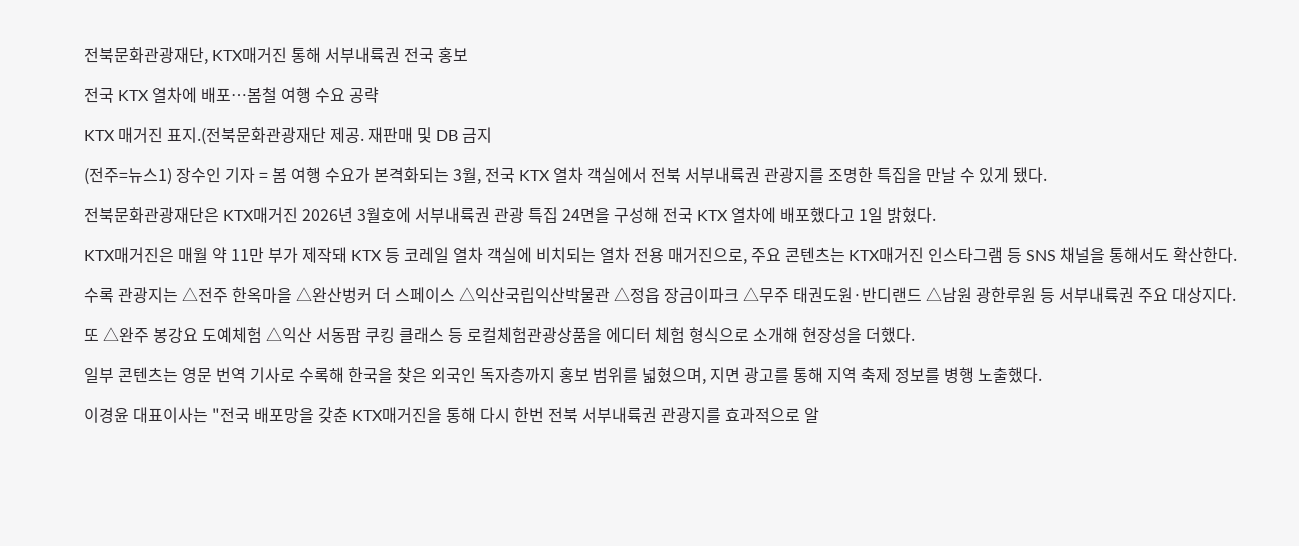전북문화관광재단, KTX매거진 통해 서부내륙권 전국 홍보

전국 KTX 열차에 배포…봄철 여행 수요 공략

KTX 매거진 표지.(전북문화관광재단 제공. 재판매 및 DB 금지

(전주=뉴스1) 장수인 기자 = 봄 여행 수요가 본격화되는 3월, 전국 KTX 열차 객실에서 전북 서부내륙권 관광지를 조명한 특집을 만날 수 있게 됐다.

전북문화관광재단은 KTX매거진 2026년 3월호에 서부내륙권 관광 특집 24면을 구성해 전국 KTX 열차에 배포했다고 1일 밝혔다.

KTX매거진은 매월 약 11만 부가 제작돼 KTX 등 코레일 열차 객실에 비치되는 열차 전용 매거진으로, 주요 콘텐츠는 KTX매거진 인스타그램 등 SNS 채널을 통해서도 확산한다.

수록 관광지는 △전주 한옥마을 △완산벙커 더 스페이스 △익산국립익산박물관 △정읍 장금이파크 △무주 태권도원·반디랜드 △남원 광한루원 등 서부내륙권 주요 대상지다.

또 △완주 봉강요 도예체험 △익산 서동팜 쿠킹 클래스 등 로컬체험관광상품을 에디터 체험 형식으로 소개해 현장성을 더했다.

일부 콘텐츠는 영문 번역 기사로 수록해 한국을 찾은 외국인 독자층까지 홍보 범위를 넓혔으며, 지면 광고를 통해 지역 축제 정보를 병행 노출했다.

이경윤 대표이사는 "전국 배포망을 갖춘 KTX매거진을 통해 다시 한번 전북 서부내륙권 관광지를 효과적으로 알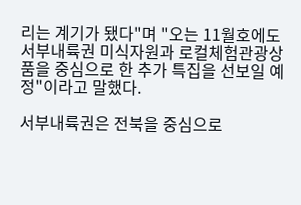리는 계기가 됐다"며 "오는 11월호에도 서부내륙권 미식자원과 로컬체험관광상품을 중심으로 한 추가 특집을 선보일 예정"이라고 말했다.

서부내륙권은 전북을 중심으로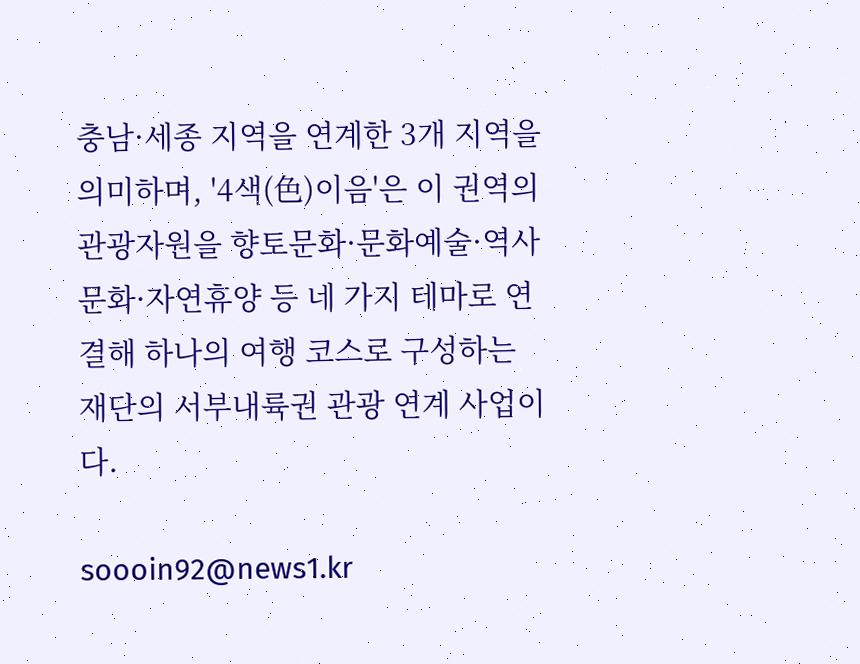충남·세종 지역을 연계한 3개 지역을 의미하며, '4색(色)이음'은 이 권역의 관광자원을 향토문화·문화예술·역사문화·자연휴양 등 네 가지 테마로 연결해 하나의 여행 코스로 구성하는 재단의 서부내륙권 관광 연계 사업이다.

soooin92@news1.kr